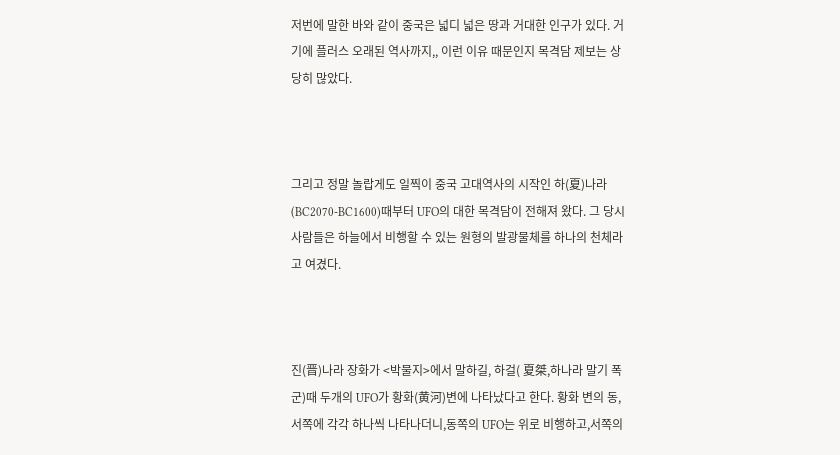저번에 말한 바와 같이 중국은 넓디 넓은 땅과 거대한 인구가 있다. 거기에 플러스 오래된 역사까지,, 이런 이유 때문인지 목격담 제보는 상당히 많았다.



그리고 정말 놀랍게도 일찍이 중국 고대역사의 시작인 하(夏)나라 (BC2070-BC1600)때부터 UFO의 대한 목격담이 전해져 왔다. 그 당시 사람들은 하늘에서 비행할 수 있는 원형의 발광물체를 하나의 천체라고 여겼다.



진(晋)나라 장화가 <박물지>에서 말하길, 하걸( 夏桀,하나라 말기 폭군)때 두개의 UFO가 황화(黄河)변에 나타났다고 한다. 황화 변의 동, 서쪽에 각각 하나씩 나타나더니,동쪽의 UFO는 위로 비행하고,서쪽의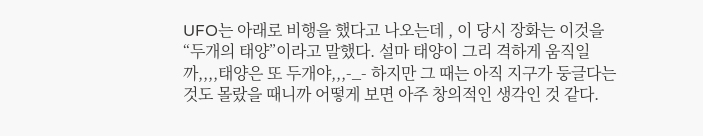UFO는 아래로 비행을 했다고 나오는데 , 이 당시 장화는 이것을 “두개의 태양”이라고 말했다. 설마 태양이 그리 격하게 움직일까,,,,태양은 또 두개야,,,-_- 하지만 그 때는 아직 지구가 둥글다는 것도 몰랐을 때니까 어떻게 보면 아주 창의적인 생각인 것 같다.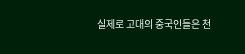실제로 고대의 중국인들은 천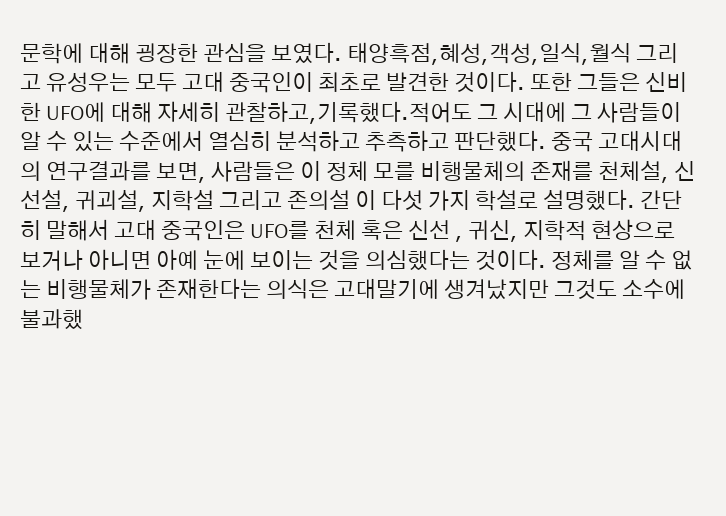문학에 대해 굉장한 관심을 보였다. 태양흑점,혜성,객성,일식,월식 그리고 유성우는 모두 고대 중국인이 최초로 발견한 것이다. 또한 그들은 신비한 UFO에 대해 자세히 관찰하고,기록했다.적어도 그 시대에 그 사람들이 알 수 있는 수준에서 열심히 분석하고 추측하고 판단했다. 중국 고대시대의 연구결과를 보면, 사람들은 이 정체 모를 비행물체의 존재를 천체설, 신선설, 귀괴설, 지학설 그리고 존의설 이 다섯 가지 학설로 설명했다. 간단히 말해서 고대 중국인은 UFO를 천체 혹은 신선 , 귀신, 지학적 현상으로 보거나 아니면 아예 눈에 보이는 것을 의심했다는 것이다. 정체를 알 수 없는 비행물체가 존재한다는 의식은 고대말기에 생겨났지만 그것도 소수에 불과했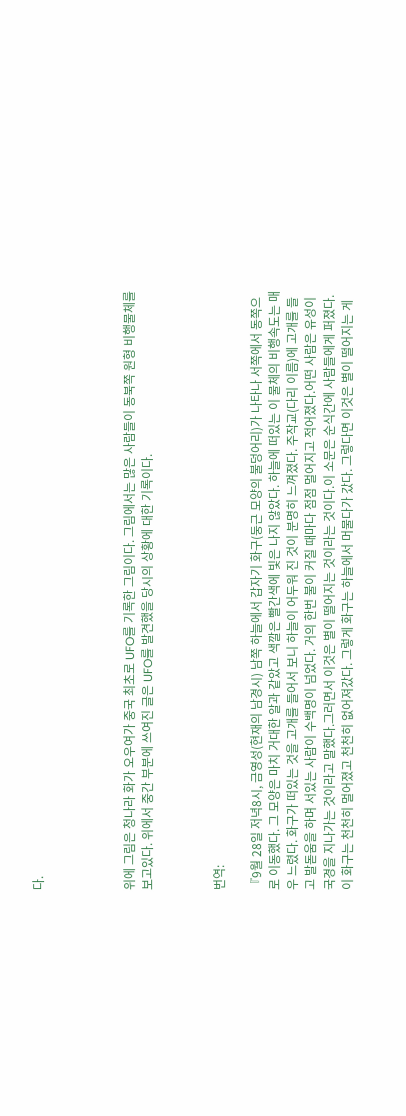다.




위에 그림은 청나라 화가 오우여가 중국 최초로 UFO를 기록한 그림이다. 그림에서는 많은 사람들이 동북쪽 원형 비행물체를 보고있다. 위에서 중간 부분에 쓰여진 글은 UFO를 발견했을 당시의 상황에 대한 기록이다.



번역:

『9월 28일 저녁8시, 금영성(현재의 남경시) 남쪽 하늘에서 갑자기 화구(둥근 모양의 불덩어리)가 나타나 서쪽에서 동쪽으로 이동했다. 그 모양은 마치 거대한 알과 같았고 색깔은 빨간색에 빛은 나지 않았다. 하늘에 떠있는 이 물체의 비행속도는 매우 느렸다. 화구가 떠있는 것을 고개를 들어서 보니 하늘이 어두워 진 것이 분명히 느껴졌다. 주작교(다리 이름)에 고개를 들고 발돋움을 하며 서있는 사람이 수백명이 넘었다. 거의 한번 불이 커질 때마다 점점 멀어지고 적어졌다.어떤 사람은 유성이 국경을 지나가는 것이라고 말했다.그러면서 이것은 별이 떨어지는 것이라는 것이다.이 소문은 순식간에 사람들에게 퍼졌다. 이 화구는 천천히 멀어졌고 천천히 없어져갔다. 그렇게 화구는 하늘에서 머물다가 갔다. 그렇다면 이것은 별이 떨어지는 게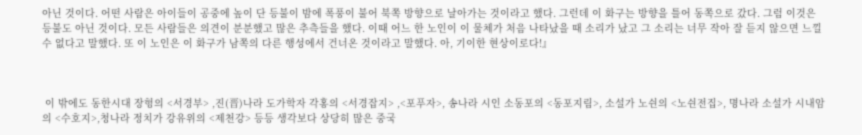아닌 것이다. 어떤 사람은 아이들이 공중에 높이 단 등불이 밤에 폭풍이 불어 북쪽 방향으로 날아가는 것이라고 했다. 그런데 이 화구는 방향을 틀어 동쪽으로 갔다. 그럼 이것은 등불도 아닌 것이다. 모든 사람들은 의견이 분분했고 많은 추측들을 했다. 이때 어느 한 노인이 이 물체가 처음 나타났을 때 소리가 났고 그 소리는 너무 작아 잘 듣지 않으면 느낄 수 없다고 말했다. 또 이 노인은 이 화구가 남쪽의 다른 행성에서 건너온 것이라고 말했다. 아, 기이한 현상이로다!』



 이 밖에도 동한시대 장헝의 <서경부> ,진(晋)나라 도가학자 각홍의 <서경잡지> ,<포푸자>, 송나라 시인 소동포의 <동포지림>, 소설가 노쉰의 <노쉰전집>, 명나라 소설가 시내암의 <수호지>,청나라 정치가 강유위의 <제천강> 등등 생각보다 상당히 많은 중국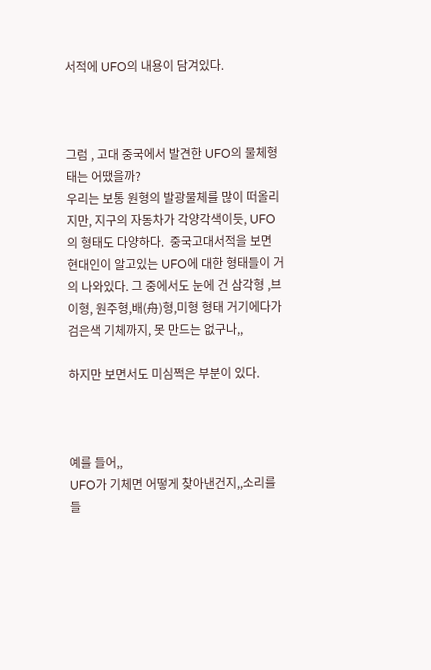서적에 UFO의 내용이 담겨있다.



그럼 , 고대 중국에서 발견한 UFO의 물체형태는 어땠을까?
우리는 보통 원형의 발광물체를 많이 떠올리지만, 지구의 자동차가 각양각색이듯, UFO의 형태도 다양하다.  중국고대서적을 보면 현대인이 알고있는 UFO에 대한 형태들이 거의 나와있다. 그 중에서도 눈에 건 삼각형 ,브이형, 원주형,배(舟)형,미형 형태 거기에다가 검은색 기체까지, 못 만드는 없구나,,

하지만 보면서도 미심쩍은 부분이 있다.



예를 들어,,
UFO가 기체면 어떻게 찾아낸건지,,소리를 들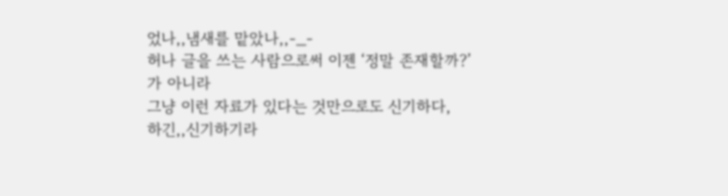었나,,냄새를 맡았나,,-_-
허나 글을 쓰는 사람으로써 이젠 ‘정말 존재할까?’가 아니라
그냥 이런 자료가 있다는 것만으로도 신기하다,
하긴,,신기하기라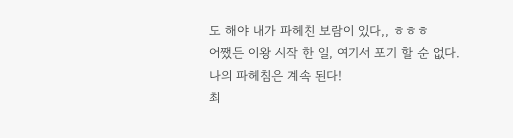도 해야 내가 파헤친 보람이 있다,, ㅎㅎㅎ
어쨌든 이왕 시작 한 일, 여기서 포기 할 순 없다. 나의 파헤침은 계속 된다!
최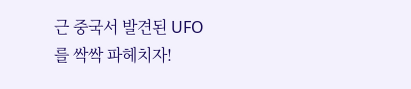근 중국서 발견된 UFO를 싹싹 파헤치자!